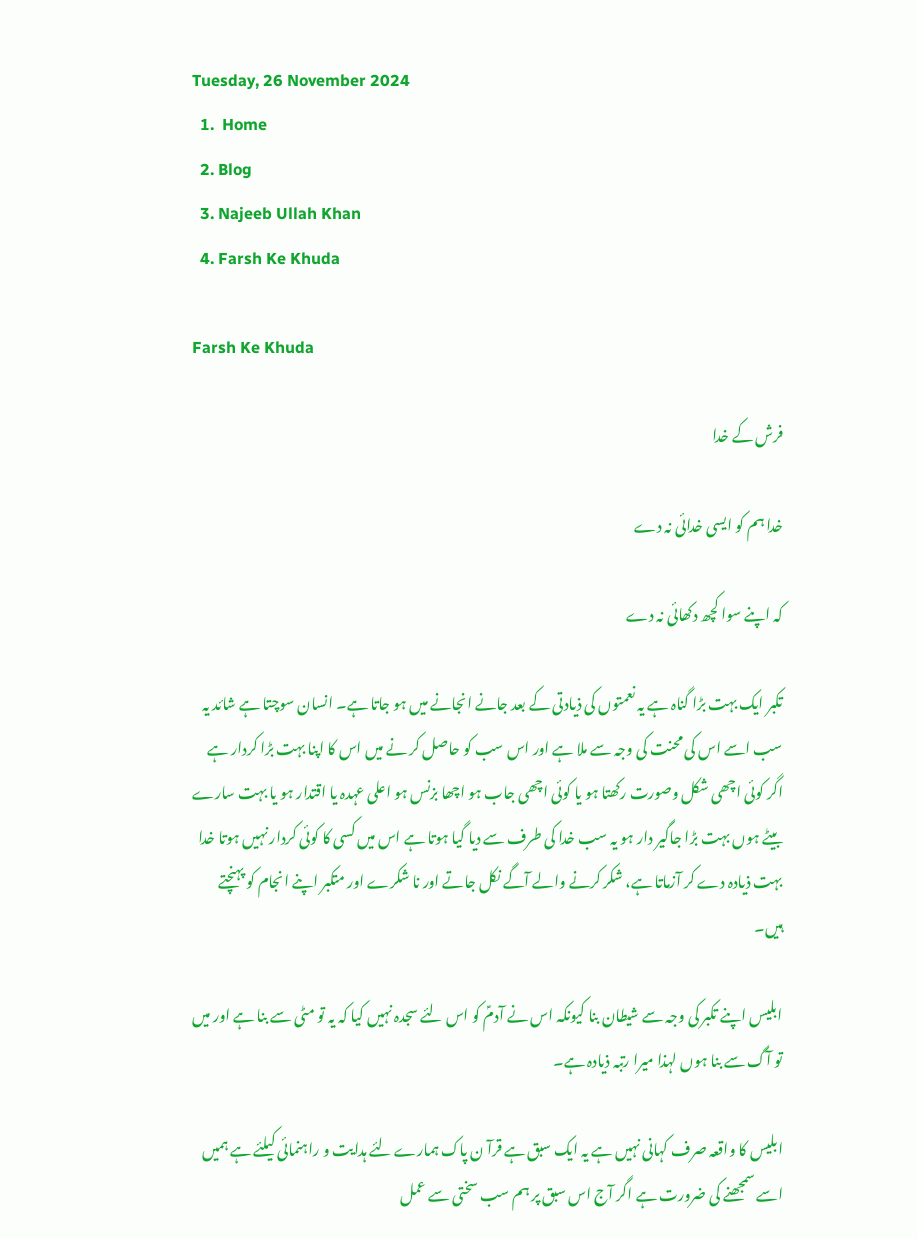Tuesday, 26 November 2024
  1.  Home
  2. Blog
  3. Najeeb Ullah Khan
  4. Farsh Ke Khuda

Farsh Ke Khuda

فرش کے خدا

خدا ہم کو ایسی خدائی نہ دے

کہ اپنے سوا کچھ دکھائی نہ دے

تکبر ایک بہت بڑا گناہ ہے یہ نعمتوں کی ذیادتی کے بعد جانے انجانے میں ہو جاتا ہے۔ انسان سوچتا ہے شائد یہ سب اسے اس کی محنت کی وجہ سے ملا ہے اور اس سب کو حاصل کر نے میں اس کا اپنا بہت بڑا کردار ہے اگر کوئی اچھی شکل وصورت رکھتا ہو یا کوئی اچھی جاب ہو اچھا بزنس ہو اعلی عہدہ یا اقتدار ہو یا بہت سارے بیٹے ہوں بہت بڑا جاگیر دار ہو یہ سب خدا کی طرف سے دیا گیا ہوتا ہے اس میں کسی کا کوئی کردار نہیں ہوتا خدا بہت ذیادہ دے کر آزماتا ہے، شکر کرنے والے آگے نکل جاتے اور نا شکرے اور متکبر اپنے انجام کو پہنچتے ہیں۔

ابلیس اپنے تکبر کی وجہ سے شیطان بنا کیونکہ اس نے آدمؑ کو اس لئے سجدہ نہیں کیا کہ یہ تو مٹی سے بنا ہے اور میں تو آگ سے بنا ہوں لہذا میرا رتبہ ذیادہ ہے۔

ابلیس کا واقعہ صرف کہانی نہیں ہے یہ ایک سبق ہے قرآ ن پاک ہمارے لئے ہدایت و راہنمائی کیلئے ہے ہمیں اسے سمجھنے کی ضرورت ہے اگر آج اس سبق پر ہم سب سختی سے عمل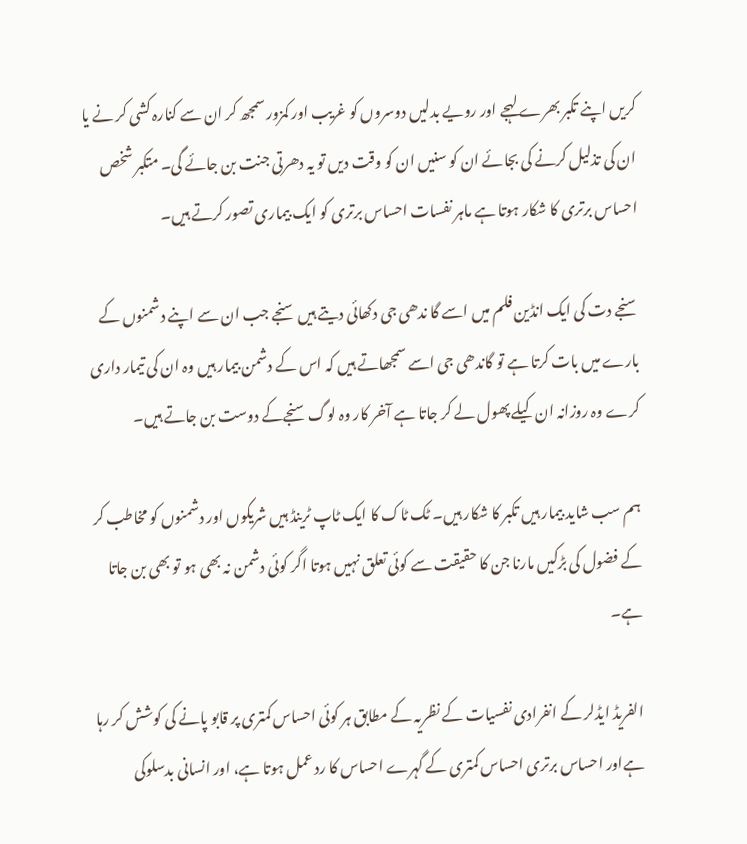کریں اپنے تکبر بھرے لہجے اور رویے بدلیں دوسروں کو غریب اور کمزور سمجھ کر ان سے کنارہ کشی کر نے یا ان کی تذلیل کرنے کی بجائے ان کو سنیں ان کو وقت دیں تو یہ دھرتی جنت بن جائے گی۔ متکبر شخص احساس برتری کا شکار ہوتا ہے ماہر نفسات احساس برتری کو ایک بیماری تصور کرتے ہیں۔

سنجے دت کی ایک انڈین فلم میں اسے گا ندھی جی دکھائی دیتے ہیں سنجے جب ان سے اپنے دشمنوں کے بارے میں بات کرتا ہے تو گاندھی جی اسے سمجھاتے ہیں کہ اس کے دشمن بیمار ہیں وہ ان کی تیمار داری کرے وہ روزانہ ان کیلے پھول لے کر جاتا ہے آخر کار وہ لوگ سنجےکے دوست بن جاتے ہیں۔

ہم سب شاید بیمار ہیں تکبر کا شکار ہیں۔ ٹک ٹاک کا ایک ٹاپ ٹرینڈ ہیں شریکوں اور دشمنوں کو مخاطب کر کے فضول کی بڑکیں مارنا جن کا حقیقت سے کوئی تعلق نہیں ہوتا اگر کوئی دشمن نہ بھی ہو تو بھی بن جاتا ہے۔

الفریڈ ایڈلر کے انفرادی نفسیات کے نظریہ کے مطابق ہر کوئی احساس کمتری پر قابو پانے کی کوشش کر رہا ہےاور احساس برتری احساس کمتری کے گہرے احساس کا رد عمل ہوتا ہے، اور انسانی بدسلوکی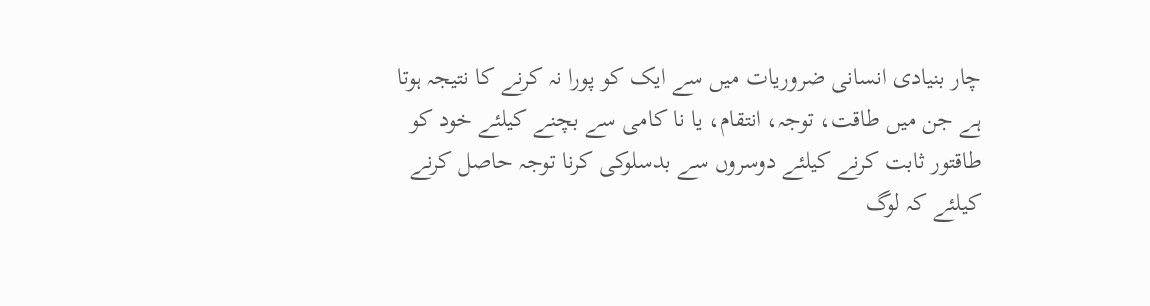چار بنیادی انسانی ضروریات میں سے ایک کو پورا نہ کرنے کا نتیجہ ہوتا ہے جن میں طاقت، توجہ، انتقام، یا نا کامی سے بچنے کیلئے خود کو طاقتور ثابت کرنے کیلئے دوسروں سے بدسلوکی کرنا توجہ حاصل کرنے کیلئے کہ لوگ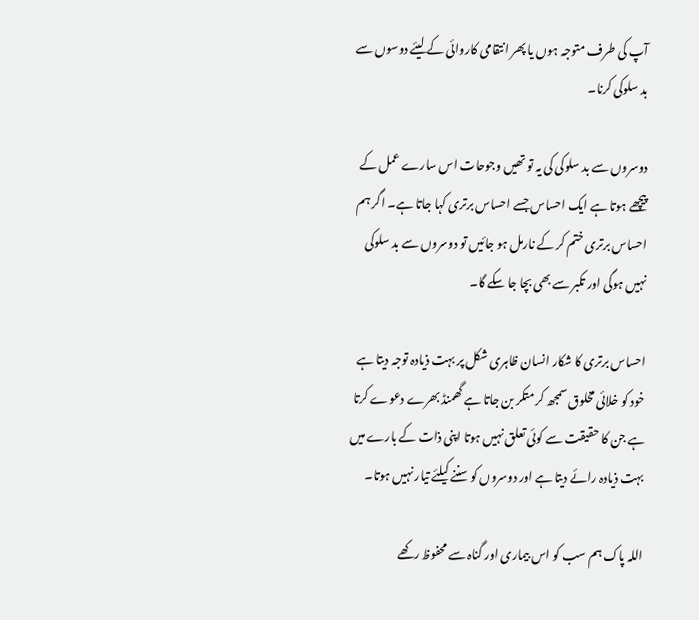آپ کی طرف متوجہ ہوں یا پھر انتقامی کاروائی کے لیئے دوسوں سے بد سلوکی کرنا۔

دوسروں سے بد سلوکی کی یہ تو تھیں وجوحات اس سارے عمل کے پیچھے ہوتا ہے ایک احساس جسے احساس برتری کہا جاتا ہے۔ اگر ہم احساس برتری ختم کر کے نارمل ہو جائیں تو دوسروں سے بد سلوکی نہیں ہوگی اور تکبر سے بھی بچا جا سکے گا۔

احساس برتری کا شکار انسان ظاہری شکل پر بہت ذیادہ توجہ دیتا ہے خود کو خلائی مخلوق سمجھ کر متکر بن جاتا ہے گھمنڈ بھرے دعوے کرتا ہے جن کا حقیقت سے کوئی تعلق نہیں ہوتا اپنی ذات کے بارے میں بہت ذیادہ رائے دیتا ہے اور دوسروں کو سننے کیلئے تیار نہیں ہوتا۔

اللہ پاک ہم سب کو اس بیماری اور گناہ سے محفوظ رکھے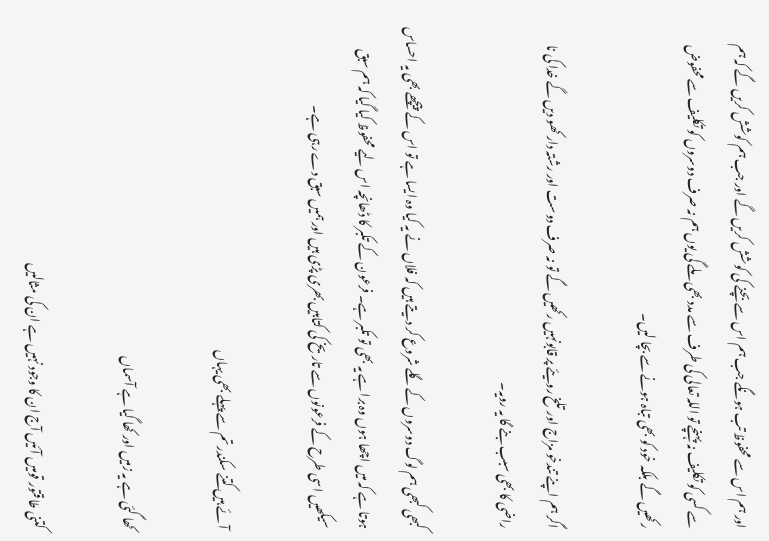اور ہم اس سے محفوظ تب ہونگے جب ہم اس سے بچنے کی کوشش کریں گے اور جب ہم کوشش کریں گے کہ ہم سے کسی کو تکلیف نہ پہنچے تو اللہ تعالی کی طرف سے مدد بھی ملے گی یوں ہم نہ صرف دوسروں کو تکلیف سے محفوض رکھیں گے بلکہ خود کو بھی تباہ ہونے سے بچا لیں۔

اگر ہم اپنے تندخو مزاج اور تلخ رویئے پر قابونہیں رکھیں گے تو نہ صرف دوست اور رشتہ دار کھو دیں گے خدا کی نا راضی کا بھی سبب بنے گا یہ رویہ۔

کبھی کبھی ہم لوگ دوسروں کے گلے شروع کر دیتے ہیں کہ فلاں نے یہ کیا وہ ایسا ہے تو اس کے پیچھے بھی یہ احساس ہوتا ہے کہ میں اچھا ہوں وہ برا ہے یہ بھی تو تکبر ہے۔ فرعون کے تکبر کا ڈھانچہ اس لیے محفوظ کیا گیا کہ ہم سبق سیکھیں اسی طرح کے فرعونوں سے تاریخ کی کتابیں بھری پڑی ہیں اور ہمیں سبق دے رہی ہے۔

آئے ہیں کتنے سکندر تم سے پہلے بھی یہاں

کھا گئی ہے یہ زمیں اور کھا گیا ہے آسماں

کتنی طاقتور قومیں آئیں آج ان کا وجود نہیں ہے ان کی مثالیں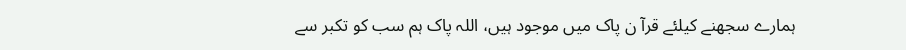ہمارے سجھنے کیلئے قرآ ن پاک میں موجود ہیں، اللہ پاک ہم سب کو تکبر سے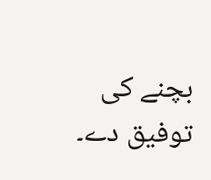بچنے کی توفیق دے۔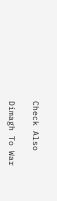Check Also

Dimagh To War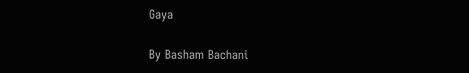Gaya

By Basham Bachani